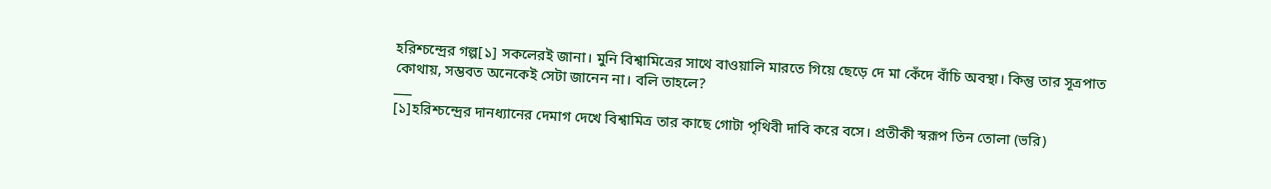হরিশ্চন্দ্রের গল্প[১] সকলেরই জানা। মুনি বিশ্বামিত্রের সাথে বাওয়ালি মারতে গিয়ে ছেড়ে দে মা কেঁদে বাঁচি অবস্থা। কিন্তু তার সূত্রপাত কোথায়, সম্ভবত অনেকেই সেটা জানেন না। বলি তাহলে?
___
[১]হরিশ্চন্দ্রের দানধ্যানের দেমাগ দেখে বিশ্বামিত্র তার কাছে গোটা পৃথিবী দাবি করে বসে। প্রতীকী স্বরূপ তিন তোলা (ভরি)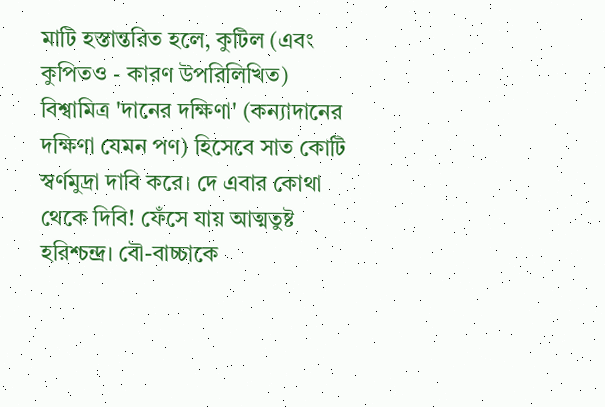মাটি হস্তান্তরিত হলে, কুটিল (এবং কুপিতও - কারণ উপরিলিখিত) বিশ্বামিত্র 'দানের দক্ষিণা' (কন্যাদানের দক্ষিণা যেমন পণ) হিসেবে সাত কোটি স্বর্ণমুদ্রা দাবি করে। দে এবার কোথা থেকে দিবি! ফেঁসে যায় আত্মতুষ্ট হরিশ্চন্দ্র। বৌ-বাচ্চাকে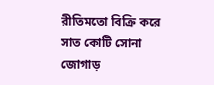রীতিমতো বিক্রি করে সাত কোটি সোনা জোগাড়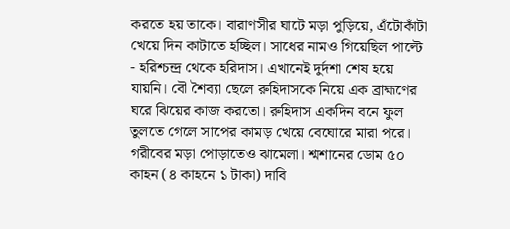করতে হয় তাকে। বারাণসীর ঘাটে মড়া পুড়িয়ে, এঁটোকাঁটা খেয়ে দিন কাটাতে হচ্ছিল। সাধের নামও গিয়েছিল পাল্টে - হরিশ্চন্দ্র থেকে হরিদাস। এখানেই দুর্দশা শেষ হয়ে যায়নি। বৌ শৈব্যা ছেলে রুহিদাসকে নিয়ে এক ব্রাহ্মণের ঘরে ঝিয়ের কাজ করতো। রুহিদাস একদিন বনে ফুল তুলতে গেলে সাপের কামড় খেয়ে বেঘোরে মারা পরে। গরীবের মড়া পোড়াতেও ঝামেলা। শ্মশানের ডোম ৫০ কাহন (৪ কাহনে ১ টাকা) দাবি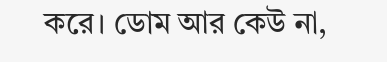করে। ডোম আর কেউ না,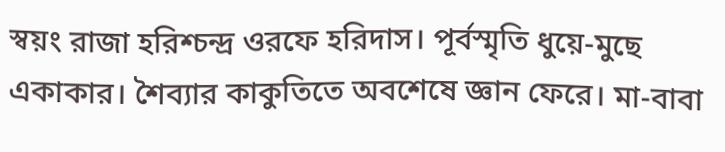স্বয়ং রাজা হরিশ্চন্দ্র ওরফে হরিদাস। পূর্বস্মৃতি ধুয়ে-মুছে একাকার। শৈব্যার কাকুতিতে অবশেষে জ্ঞান ফেরে। মা-বাবা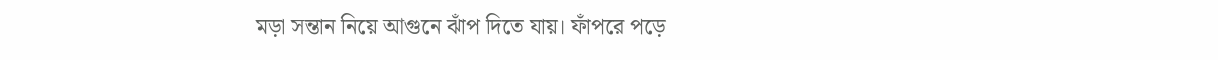মড়া সন্তান নিয়ে আগুনে ঝাঁপ দিতে যায়। ফাঁপরে পড়ে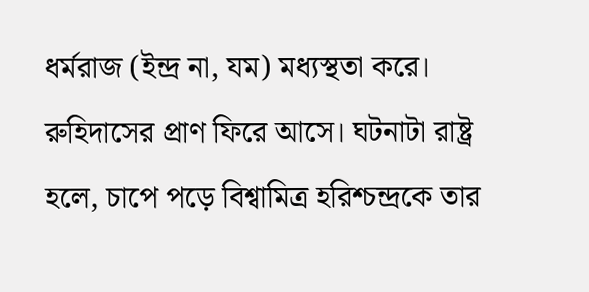ধর্মরাজ (ইন্দ্র না, যম) মধ্যস্থতা করে। রুহিদাসের প্রাণ ফিরে আসে। ঘটনাটা রাষ্ট্র হলে, চাপে পড়ে বিশ্বামিত্র হরিশ্চন্দ্রকে তার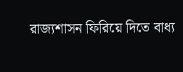রাজ্যশাসন ফিরিয়ে দিতে বাধ্য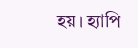হয়। হ্যাপি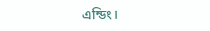এন্ডিং।